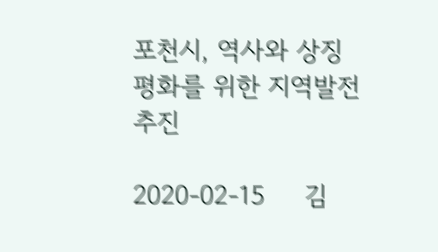포천시, 역사와 상징 평화를 위한 지역발전 추진

2020-02-15     김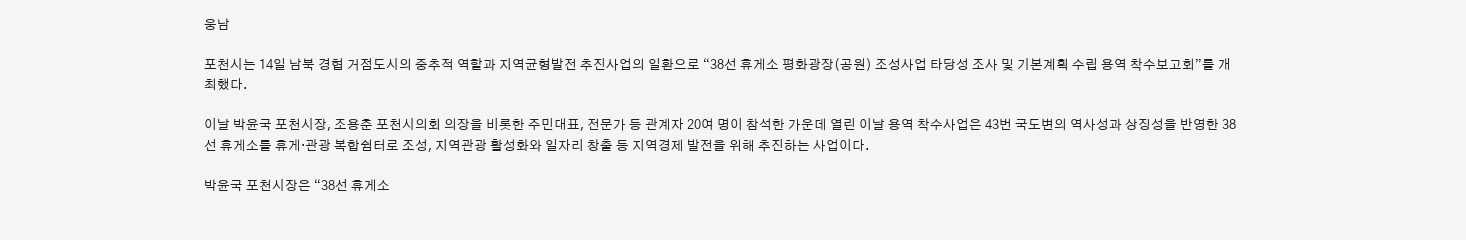웅남

포천시는 14일 남북 경협 거점도시의 중추적 역할과 지역균형발전 추진사업의 일환으로 “38선 휴게소 평화광장(공원) 조성사업 타당성 조사 및 기본계획 수립 용역 착수보고회”를 개최했다.

이날 박윤국 포천시장, 조용춘 포천시의회 의장을 비롯한 주민대표, 전문가 등 관계자 20여 명이 참석한 가운데 열린 이날 용역 착수사업은 43번 국도변의 역사성과 상징성을 반영한 38선 휴게소를 휴게·관광 복합쉼터로 조성, 지역관광 활성화와 일자리 창출 등 지역경제 발전을 위해 추진하는 사업이다.

박윤국 포천시장은 “38선 휴게소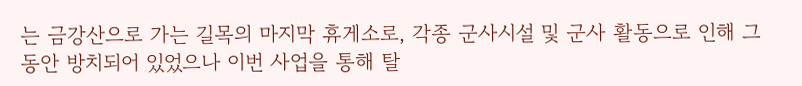는 금강산으로 가는 길목의 마지막 휴게소로, 각종 군사시설 및 군사 활동으로 인해 그동안 방치되어 있었으나 이번 사업을 통해 탈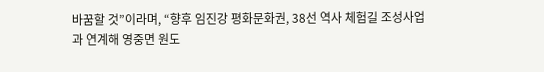바꿈할 것”이라며, “향후 임진강 평화문화권, 38선 역사 체험길 조성사업과 연계해 영중면 원도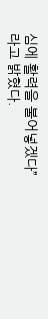심에 활력을 불어넣겠다”라고 밝혔다.